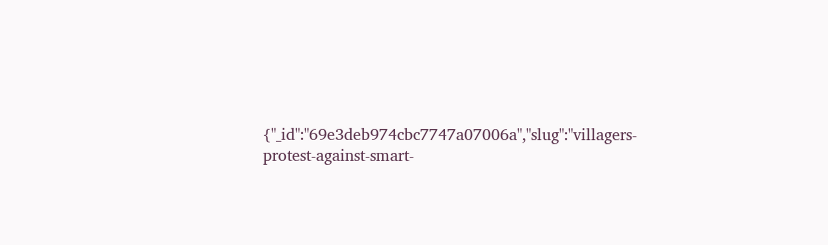{"_id":"69e3deb974cbc7747a07006a","slug":"villagers-protest-against-smart-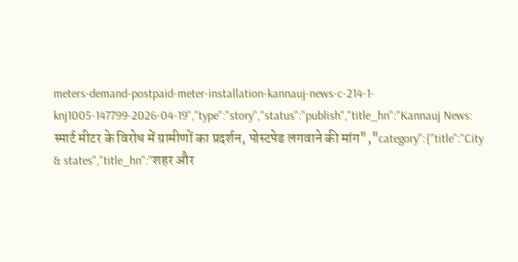meters-demand-postpaid-meter-installation-kannauj-news-c-214-1-knj1005-147799-2026-04-19","type":"story","status":"publish","title_hn":"Kannauj News: स्मार्ट मीटर के विरोध में ग्रामीणों का प्रदर्शन, पोस्टपेड लगवाने की मांग","category":{"title":"City & states","title_hn":"शहर और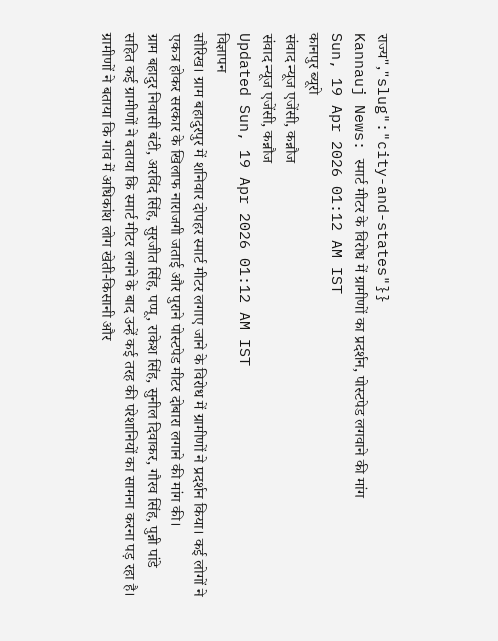राज्य","slug":"city-and-states"}}
Kannauj News: स्मार्ट मीटर के विरोध में ग्रामीणों का प्रदर्शन, पोस्टपेड लगवाने की मांग
Sun, 19 Apr 2026 01:12 AM IST
कानपुर ब्यूरो
संवाद न्यूज एजेंसी, कन्नौज
संवाद न्यूज एजेंसी, कन्नौज
Updated Sun, 19 Apr 2026 01:12 AM IST
विज्ञापन
सौरिख। ग्राम बहादुरपुर में शनिवार दोपहर स्मार्ट मीटर लगाए जाने के विरोध में ग्रामीणों ने प्रदर्शन किया। कई लोगों ने एकत्र होकर सरकार के खिलाफ नाराजगी जताई और पुराने पोस्टपेड मीटर दोबारा लगाने की मांग की।
ग्राम बहादुर निवासी बंटी, अरविंद सिंह, सुरजीत सिंह, पप्पू, राकेश सिंह, सुनील दिवाकर, गौरव सिंह, पुन्नी पांडे सहित कई ग्रामीणों ने बताया कि स्मार्ट मीटर लगने के बाद उन्हें कई तरह की परेशानियों का सामना करना पड़ रहा है। ग्रामीणों ने बताया कि गांव में अधिकांश लोग खेती-किसानी और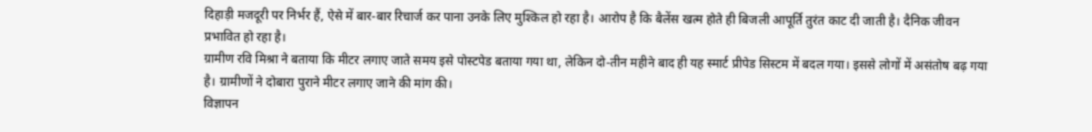दिहाड़ी मजदूरी पर निर्भर हैं, ऐसे में बार-बार रिचार्ज कर पाना उनके लिए मुश्किल हो रहा है। आरोप है कि बैलेंस खत्म होते ही बिजली आपूर्ति तुरंत काट दी जाती है। दैनिक जीवन प्रभावित हो रहा है।
ग्रामीण रवि मिश्रा ने बताया कि मीटर लगाए जाते समय इसे पोस्टपेड बताया गया था, लेकिन दो-तीन महीने बाद ही यह स्मार्ट प्रीपेड सिस्टम में बदल गया। इससे लोगों में असंतोष बढ़ गया है। ग्रामीणों ने दोबारा पुराने मीटर लगाए जाने की मांग की।
विज्ञापन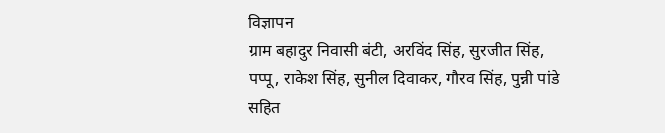विज्ञापन
ग्राम बहादुर निवासी बंटी, अरविंद सिंह, सुरजीत सिंह, पप्पू, राकेश सिंह, सुनील दिवाकर, गौरव सिंह, पुन्नी पांडे सहित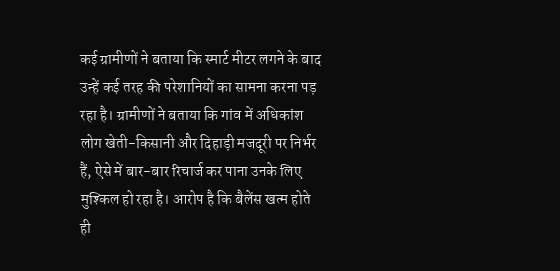कई ग्रामीणों ने बताया कि स्मार्ट मीटर लगने के बाद उन्हें कई तरह की परेशानियों का सामना करना पड़ रहा है। ग्रामीणों ने बताया कि गांव में अधिकांश लोग खेती-किसानी और दिहाड़ी मजदूरी पर निर्भर हैं, ऐसे में बार-बार रिचार्ज कर पाना उनके लिए मुश्किल हो रहा है। आरोप है कि बैलेंस खत्म होते ही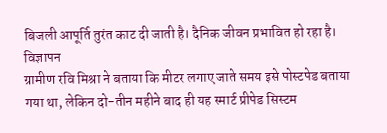बिजली आपूर्ति तुरंत काट दी जाती है। दैनिक जीवन प्रभावित हो रहा है।
विज्ञापन
ग्रामीण रवि मिश्रा ने बताया कि मीटर लगाए जाते समय इसे पोस्टपेड बताया गया था, लेकिन दो-तीन महीने बाद ही यह स्मार्ट प्रीपेड सिस्टम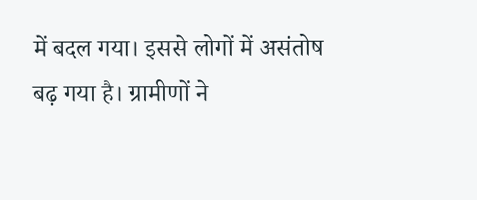में बदल गया। इससे लोगों में असंतोष बढ़ गया है। ग्रामीणों ने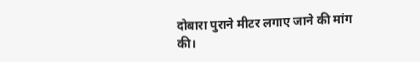दोबारा पुराने मीटर लगाए जाने की मांग की।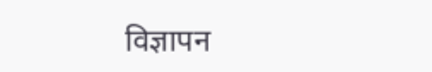विज्ञापन